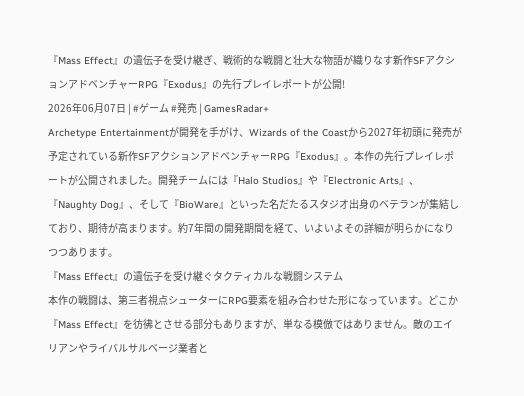『Mass Effect』の遺伝子を受け継ぎ、戦術的な戦闘と壮大な物語が織りなす新作SFアクションアドベンチャーRPG『Exodus』の先行プレイレポートが公開!
2026年06月07日 | #ゲーム #発売 | GamesRadar+
Archetype Entertainmentが開発を手がけ、Wizards of the Coastから2027年初頭に発売が予定されている新作SFアクションアドベンチャーRPG『Exodus』。本作の先行プレイレポートが公開されました。開発チームには『Halo Studios』や『Electronic Arts』、『Naughty Dog』、そして『BioWare』といった名だたるスタジオ出身のベテランが集結しており、期待が高まります。約7年間の開発期間を経て、いよいよその詳細が明らかになりつつあります。
『Mass Effect』の遺伝子を受け継ぐタクティカルな戦闘システム
本作の戦闘は、第三者視点シューターにRPG要素を組み合わせた形になっています。どこか『Mass Effect』を彷彿とさせる部分もありますが、単なる模倣ではありません。敵のエイリアンやライバルサルベージ業者と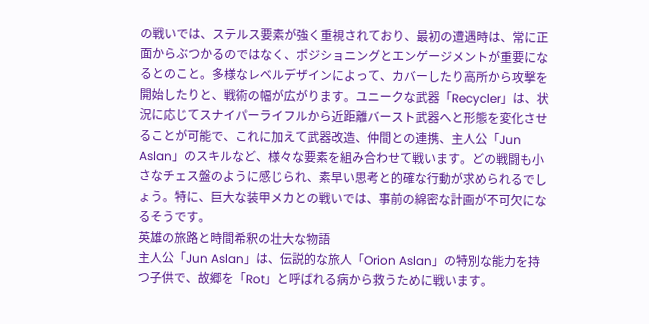の戦いでは、ステルス要素が強く重視されており、最初の遭遇時は、常に正面からぶつかるのではなく、ポジショニングとエンゲージメントが重要になるとのこと。多様なレベルデザインによって、カバーしたり高所から攻撃を開始したりと、戦術の幅が広がります。ユニークな武器「Recycler」は、状況に応じてスナイパーライフルから近距離バースト武器へと形態を変化させることが可能で、これに加えて武器改造、仲間との連携、主人公「Jun Aslan」のスキルなど、様々な要素を組み合わせて戦います。どの戦闘も小さなチェス盤のように感じられ、素早い思考と的確な行動が求められるでしょう。特に、巨大な装甲メカとの戦いでは、事前の綿密な計画が不可欠になるそうです。
英雄の旅路と時間希釈の壮大な物語
主人公「Jun Aslan」は、伝説的な旅人「Orion Aslan」の特別な能力を持つ子供で、故郷を「Rot」と呼ばれる病から救うために戦います。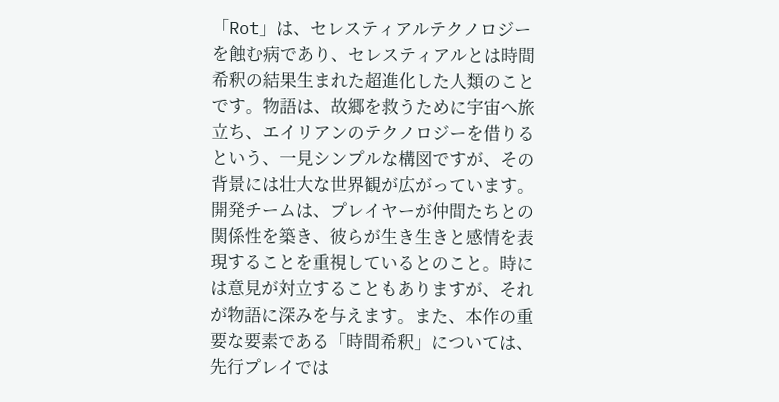「Rot」は、セレスティアルテクノロジーを蝕む病であり、セレスティアルとは時間希釈の結果生まれた超進化した人類のことです。物語は、故郷を救うために宇宙へ旅立ち、エイリアンのテクノロジーを借りるという、一見シンプルな構図ですが、その背景には壮大な世界観が広がっています。開発チームは、プレイヤーが仲間たちとの関係性を築き、彼らが生き生きと感情を表現することを重視しているとのこと。時には意見が対立することもありますが、それが物語に深みを与えます。また、本作の重要な要素である「時間希釈」については、先行プレイでは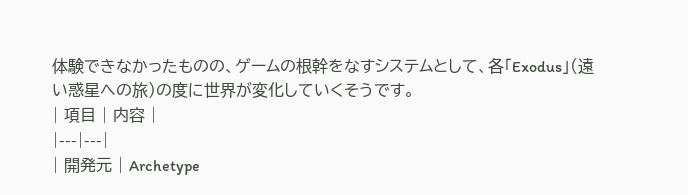体験できなかったものの、ゲームの根幹をなすシステムとして、各「Exodus」(遠い惑星への旅)の度に世界が変化していくそうです。
| 項目 | 内容 |
|---|---|
| 開発元 | Archetype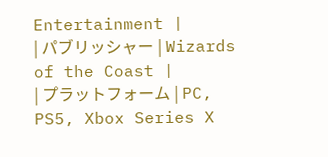Entertainment |
| パブリッシャー | Wizards of the Coast |
| プラットフォーム | PC, PS5, Xbox Series X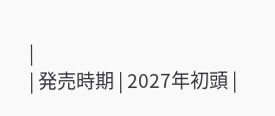|
| 発売時期 | 2027年初頭 |